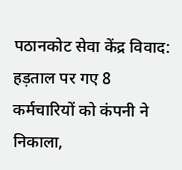पठानकोट सेवा केंद्र विवाद: हड़ताल पर गए 8 कर्मचारियों को कंपनी ने निकाला,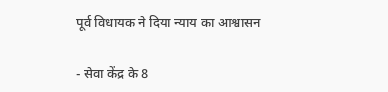पूर्व विधायक ने दिया न्याय का आश्वासन

- सेवा केंद्र के 8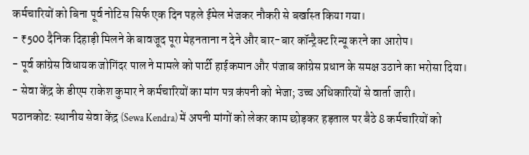कर्मचारियों को बिना पूर्व नोटिस सिर्फ एक दिन पहले ईमेल भेजकर नौकरी से बर्खास्त किया गया।
- ₹500 दैनिक दिहाड़ी मिलने के बावजूद पूरा मेहनताना न देने और बार-बार कॉन्ट्रैक्ट रिन्यू करने का आरोप।
- पूर्व कांग्रेस विधायक जोगिंदर पाल ने मामले को पार्टी हाईकमान और पंजाब कांग्रेस प्रधान के समक्ष उठाने का भरोसा दिया।
- सेवा केंद्र के डीएम राकेश कुमार ने कर्मचारियों का मांग पत्र कंपनी को भेजा; उच्च अधिकारियों से वार्ता जारी।
पठानकोट: स्थानीय सेवा केंद्र (Sewa Kendra) में अपनी मांगों को लेकर काम छोड़कर हड़ताल पर बैठे 8 कर्मचारियों को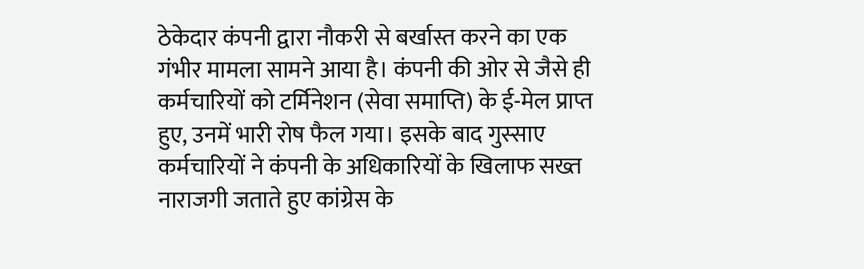ठेकेदार कंपनी द्वारा नौकरी से बर्खास्त करने का एक गंभीर मामला सामने आया है। कंपनी की ओर से जैसे ही कर्मचारियों को टर्मिनेशन (सेवा समाप्ति) के ई-मेल प्राप्त हुए, उनमें भारी रोष फैल गया। इसके बाद गुस्साए कर्मचारियों ने कंपनी के अधिकारियों के खिलाफ सख्त नाराजगी जताते हुए कांग्रेस के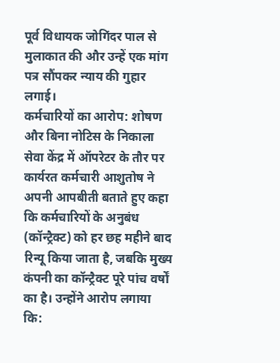पूर्व विधायक जोगिंदर पाल से मुलाकात की और उन्हें एक मांग पत्र सौंपकर न्याय की गुहार लगाई।
कर्मचारियों का आरोप: शोषण और बिना नोटिस के निकाला
सेवा केंद्र में ऑपरेटर के तौर पर कार्यरत कर्मचारी आशुतोष ने अपनी आपबीती बताते हुए कहा कि कर्मचारियों के अनुबंध (कॉन्ट्रैक्ट) को हर छह महीने बाद रिन्यू किया जाता है, जबकि मुख्य कंपनी का कॉन्ट्रैक्ट पूरे पांच वर्षों का है। उन्होंने आरोप लगाया कि: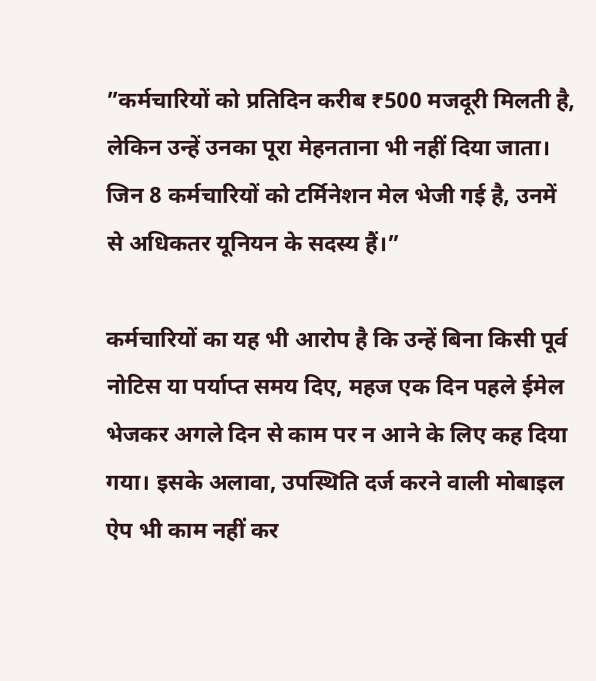”कर्मचारियों को प्रतिदिन करीब ₹500 मजदूरी मिलती है, लेकिन उन्हें उनका पूरा मेहनताना भी नहीं दिया जाता। जिन 8 कर्मचारियों को टर्मिनेशन मेल भेजी गई है, उनमें से अधिकतर यूनियन के सदस्य हैं।”

कर्मचारियों का यह भी आरोप है कि उन्हें बिना किसी पूर्व नोटिस या पर्याप्त समय दिए, महज एक दिन पहले ईमेल भेजकर अगले दिन से काम पर न आने के लिए कह दिया गया। इसके अलावा, उपस्थिति दर्ज करने वाली मोबाइल ऐप भी काम नहीं कर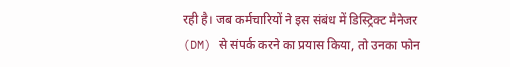रही है। जब कर्मचारियों ने इस संबंध में डिस्ट्रिक्ट मैनेजर (DM) से संपर्क करने का प्रयास किया, तो उनका फोन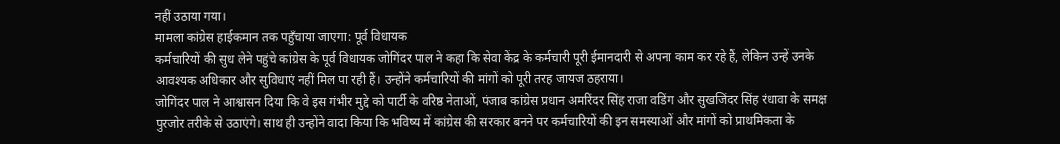नहीं उठाया गया।
मामला कांग्रेस हाईकमान तक पहुँचाया जाएगा: पूर्व विधायक
कर्मचारियों की सुध लेने पहुंचे कांग्रेस के पूर्व विधायक जोगिंदर पाल ने कहा कि सेवा केंद्र के कर्मचारी पूरी ईमानदारी से अपना काम कर रहे हैं, लेकिन उन्हें उनके आवश्यक अधिकार और सुविधाएं नहीं मिल पा रही हैं। उन्होंने कर्मचारियों की मांगों को पूरी तरह जायज ठहराया।
जोगिंदर पाल ने आश्वासन दिया कि वे इस गंभीर मुद्दे को पार्टी के वरिष्ठ नेताओं, पंजाब कांग्रेस प्रधान अमरिंदर सिंह राजा वडिंग और सुखजिंदर सिंह रंधावा के समक्ष पुरजोर तरीके से उठाएंगे। साथ ही उन्होंने वादा किया कि भविष्य में कांग्रेस की सरकार बनने पर कर्मचारियों की इन समस्याओं और मांगों को प्राथमिकता के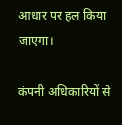आधार पर हल किया जाएगा।

कंपनी अधिकारियों से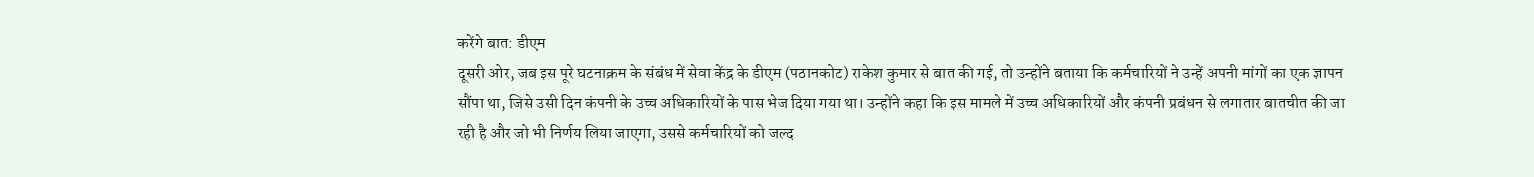करेंगे बात: डीएम
दूसरी ओर, जब इस पूरे घटनाक्रम के संबंध में सेवा केंद्र के डीएम (पठानकोट) राकेश कुमार से बात की गई, तो उन्होंने बताया कि कर्मचारियों ने उन्हें अपनी मांगों का एक ज्ञापन सौंपा था, जिसे उसी दिन कंपनी के उच्च अधिकारियों के पास भेज दिया गया था। उन्होंने कहा कि इस मामले में उच्च अधिकारियों और कंपनी प्रबंधन से लगातार बातचीत की जा रही है और जो भी निर्णय लिया जाएगा, उससे कर्मचारियों को जल्द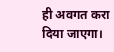ही अवगत करा दिया जाएगा।